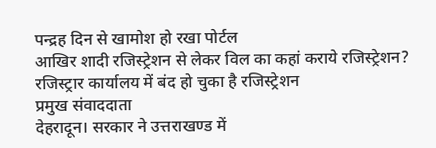पन्द्रह दिन से खामोश हो रखा पोर्टल
आखिर शादी रजिस्ट्रेशन से लेकर विल का कहां कराये रजिस्ट्रेशन?
रजिस्ट्रार कार्यालय में बंद हो चुका है रजिस्ट्रेशन
प्रमुख संवाददाता
देहरादून। सरकार ने उत्तराखण्ड में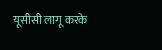यूसीसी लागू करके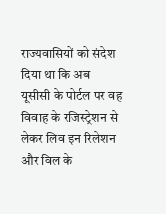राज्यवासियों को संदेश दिया था कि अब यूसीसी के पोर्टल पर वह विवाह के रजिस्ट्रेशन से लेकर लिव इन रिलेशन और विल के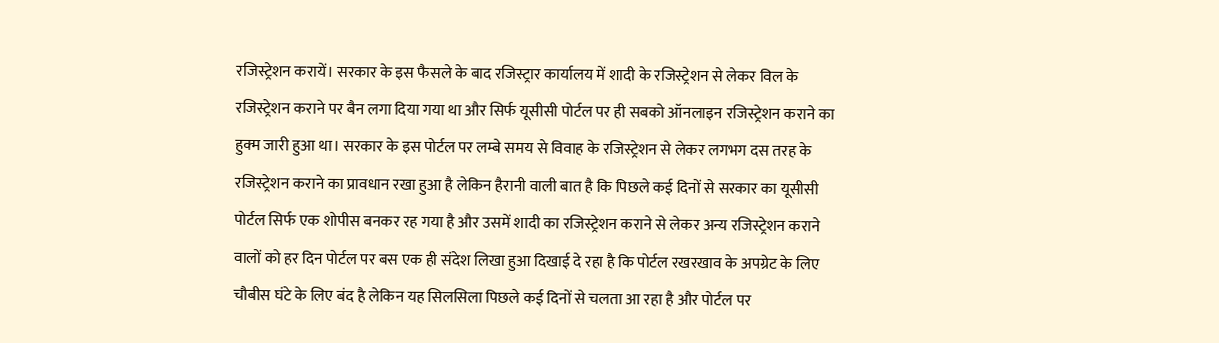रजिस्ट्रेशन करायें। सरकार के इस फैसले के बाद रजिस्ट्रार कार्यालय में शादी के रजिस्ट्रेशन से लेकर विल के रजिस्ट्रेशन कराने पर बैन लगा दिया गया था और सिर्फ यूसीसी पोर्टल पर ही सबको ऑनलाइन रजिस्ट्रेशन कराने का हुक्म जारी हुआ था। सरकार के इस पोर्टल पर लम्बे समय से विवाह के रजिस्ट्रेशन से लेकर लगभग दस तरह के रजिस्ट्रेशन कराने का प्रावधान रखा हुआ है लेकिन हैरानी वाली बात है कि पिछले कई दिनों से सरकार का यूसीसी पोर्टल सिर्फ एक शोपीस बनकर रह गया है और उसमें शादी का रजिस्ट्रेशन कराने से लेकर अन्य रजिस्ट्रेशन कराने वालों को हर दिन पोर्टल पर बस एक ही संदेश लिखा हुआ दिखाई दे रहा है कि पोर्टल रखरखाव के अपग्रेट के लिए चौबीस घंटे के लिए बंद है लेकिन यह सिलसिला पिछले कई दिनों से चलता आ रहा है और पोर्टल पर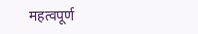महत्वपूर्ण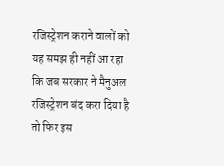रजिस्ट्रेशन कराने वालों को यह समझ ही नहीं आ रहा कि जब सरकार ने मैनुअल रजिस्ट्रेशन बंद करा दिया है तो फिर इस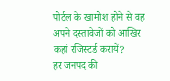पोर्टल के खामोश होने से वह अपने दस्तावेजों को आखिर कहां रजिस्टर्ड करायें?
हर जनपद की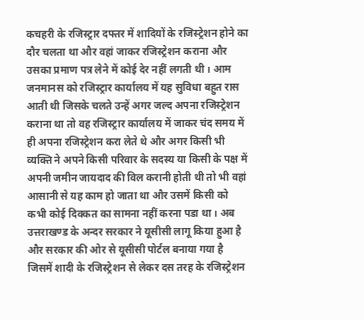कचहरी के रजिस्ट्रार दफ्तर में शादियों के रजिस्ट्रेशन होने का दौर चलता था और वहां जाकर रजिस्ट्रेशन कराना और उसका प्रमाण पत्र लेने में कोई देर नहीं लगती थी। आम जनमानस को रजिस्ट्रार कार्यालय में यह सुविधा बहुत रास आती थी जिसके चलते उन्हें अगर जल्द अपना रजिस्ट्रेशन कराना था तो वह रजिस्ट्रार कार्यालय में जाकर चंद समय में ही अपना रजिस्ट्रेशन करा लेते थे और अगर किसी भी व्यक्ति ने अपने किसी परिवार के सदस्य या किसी के पक्ष में अपनी जमीन जायदाद की विल करानी होती थी तो भी वहां आसानी से यह काम हो जाता था और उसमें किसी को कभी कोई दिक्कत का सामना नहीं करना पडा था। अब उत्तराखण्ड के अन्दर सरकार ने यूसीसी लागू किया हुआ है और सरकार की ओर से यूसीसी पोर्टल बनाया गया है जिसमें शादी के रजिस्ट्रेशन से लेकर दस तरह के रजिस्ट्रेशन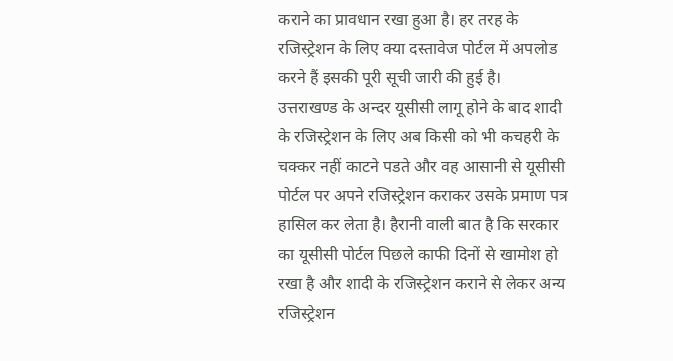कराने का प्रावधान रखा हुआ है। हर तरह के रजिस्ट्रेशन के लिए क्या दस्तावेज पोर्टल में अपलोड करने हैं इसकी पूरी सूची जारी की हुई है।
उत्तराखण्ड के अन्दर यूसीसी लागू होने के बाद शादी के रजिस्ट्रेशन के लिए अब किसी को भी कचहरी के चक्कर नहीं काटने पडते और वह आसानी से यूसीसी पोर्टल पर अपने रजिस्ट्रेशन कराकर उसके प्रमाण पत्र हासिल कर लेता है। हैरानी वाली बात है कि सरकार का यूसीसी पोर्टल पिछले काफी दिनों से खामोश हो रखा है और शादी के रजिस्ट्रेशन कराने से लेकर अन्य रजिस्ट्रेशन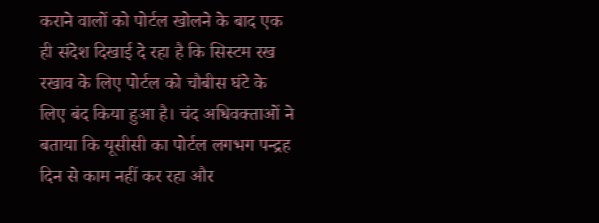कराने वालों को पोर्टल खोलने के बाद एक ही संदेश दिखाई दे रहा है कि सिस्टम रख रखाव के लिए पोर्टल को चौबीस घंटे के लिए बंद किया हुआ है। चंद अधिवक्ताओं ने बताया कि यूसीसी का पोर्टल लगभग पन्द्रह दिन से काम नहीं कर रहा और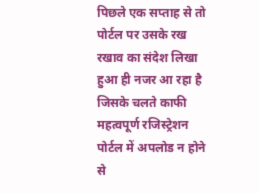पिछले एक सप्ताह से तो पोर्टल पर उसके रख रखाव का संदेश लिखा हुआ ही नजर आ रहा है जिसके चलते काफी महत्वपूर्ण रजिस्ट्रेशन पोर्टल में अपलोड न होने से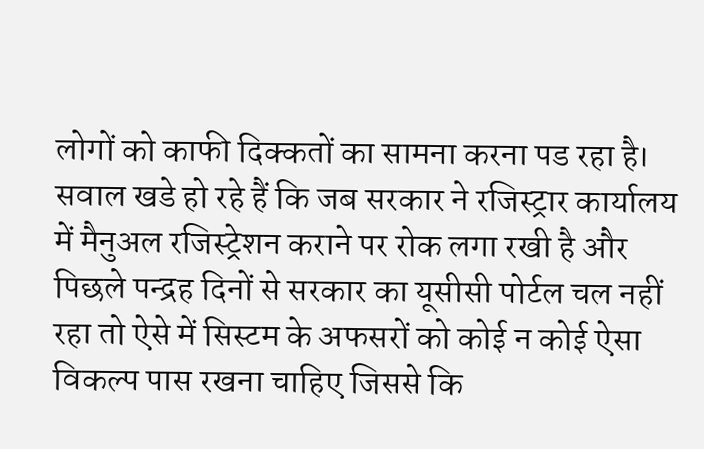लोगों को काफी दिक्कतों का सामना करना पड रहा है। सवाल खडे हो रहे हैं कि जब सरकार ने रजिस्ट्रार कार्यालय में मैनुअल रजिस्ट्रेशन कराने पर रोक लगा रखी है और पिछले पन्द्रह दिनों से सरकार का यूसीसी पोर्टल चल नहीं रहा तो ऐसे में सिस्टम के अफसरों को कोई न कोई ऐसा विकल्प पास रखना चाहिए जिससे कि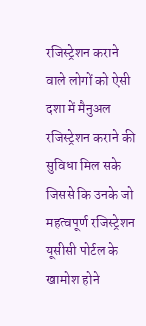रजिस्ट्रेशन कराने वाले लोगों को ऐसी दशा में मैनुअल रजिस्ट्रेशन कराने की सुविधा मिल सके जिससे कि उनके जो महत्वपूर्ण रजिस्ट्रेशन यूसीसी पोर्टल के खामोश होने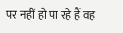पर नहीं हो पा रहे हैं वह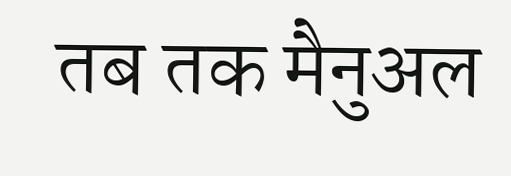तब तक मैनुअल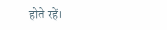होते रहें।